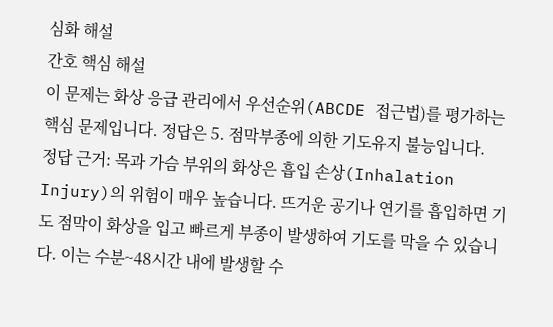심화 해설
간호 핵심 해설
이 문제는 화상 응급 관리에서 우선순위(ABCDE 접근법)를 평가하는 핵심 문제입니다. 정답은 5. 점막부종에 의한 기도유지 불능입니다.
정답 근거: 목과 가슴 부위의 화상은 흡입 손상(Inhalation Injury)의 위험이 매우 높습니다. 뜨거운 공기나 연기를 흡입하면 기도 점막이 화상을 입고 빠르게 부종이 발생하여 기도를 막을 수 있습니다. 이는 수분~48시간 내에 발생할 수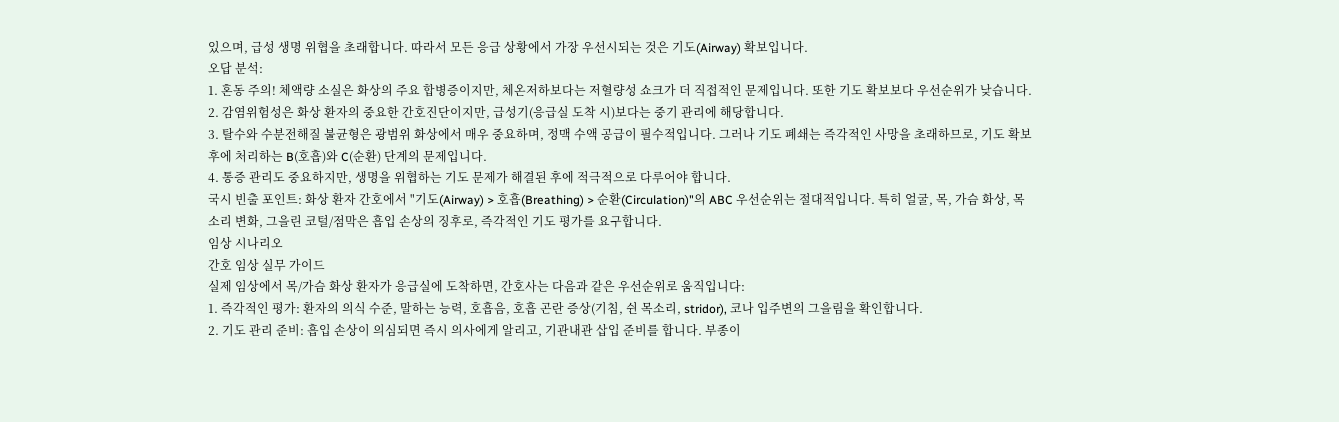있으며, 급성 생명 위협을 초래합니다. 따라서 모든 응급 상황에서 가장 우선시되는 것은 기도(Airway) 확보입니다.
오답 분석:
1. 혼동 주의! 체액량 소실은 화상의 주요 합병증이지만, 체온저하보다는 저혈량성 쇼크가 더 직접적인 문제입니다. 또한 기도 확보보다 우선순위가 낮습니다.
2. 감염위험성은 화상 환자의 중요한 간호진단이지만, 급성기(응급실 도착 시)보다는 중기 관리에 해당합니다.
3. 탈수와 수분전해질 불균형은 광범위 화상에서 매우 중요하며, 정맥 수액 공급이 필수적입니다. 그러나 기도 폐쇄는 즉각적인 사망을 초래하므로, 기도 확보 후에 처리하는 B(호흡)와 C(순환) 단계의 문제입니다.
4. 통증 관리도 중요하지만, 생명을 위협하는 기도 문제가 해결된 후에 적극적으로 다루어야 합니다.
국시 빈출 포인트: 화상 환자 간호에서 "기도(Airway) > 호흡(Breathing) > 순환(Circulation)"의 ABC 우선순위는 절대적입니다. 특히 얼굴, 목, 가슴 화상, 목소리 변화, 그을린 코털/점막은 흡입 손상의 징후로, 즉각적인 기도 평가를 요구합니다.
임상 시나리오
간호 임상 실무 가이드
실제 임상에서 목/가슴 화상 환자가 응급실에 도착하면, 간호사는 다음과 같은 우선순위로 움직입니다:
1. 즉각적인 평가: 환자의 의식 수준, 말하는 능력, 호흡음, 호흡 곤란 증상(기침, 쉰 목소리, stridor), 코나 입주변의 그을림을 확인합니다.
2. 기도 관리 준비: 흡입 손상이 의심되면 즉시 의사에게 알리고, 기관내관 삽입 준비를 합니다. 부종이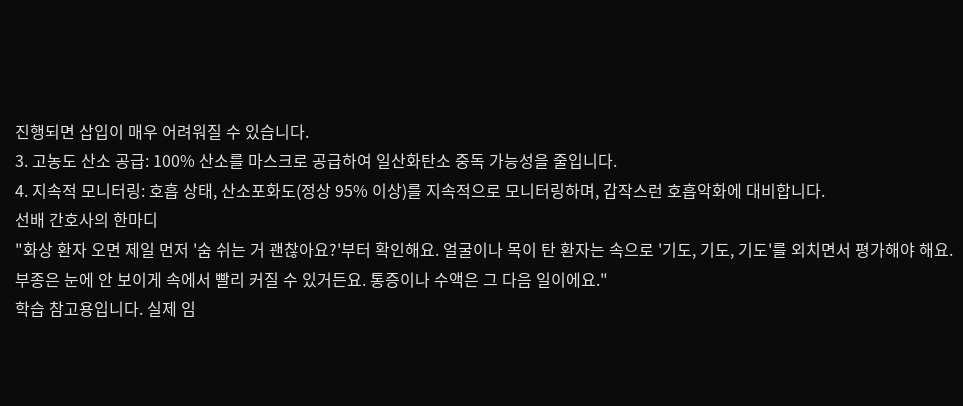진행되면 삽입이 매우 어려워질 수 있습니다.
3. 고농도 산소 공급: 100% 산소를 마스크로 공급하여 일산화탄소 중독 가능성을 줄입니다.
4. 지속적 모니터링: 호흡 상태, 산소포화도(정상 95% 이상)를 지속적으로 모니터링하며, 갑작스런 호흡악화에 대비합니다.
선배 간호사의 한마디
"화상 환자 오면 제일 먼저 '숨 쉬는 거 괜찮아요?'부터 확인해요. 얼굴이나 목이 탄 환자는 속으로 '기도, 기도, 기도'를 외치면서 평가해야 해요. 부종은 눈에 안 보이게 속에서 빨리 커질 수 있거든요. 통증이나 수액은 그 다음 일이에요."
학습 참고용입니다. 실제 임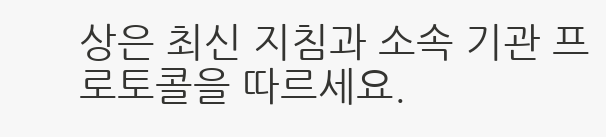상은 최신 지침과 소속 기관 프로토콜을 따르세요.